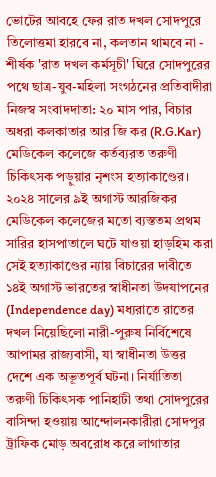ভোটের আবহে ফের রাত দখল সোদপুরে
তিলোত্তমা হারবে না, কলতান থামবে না - শীর্ষক 'রাত দখল কর্মসূচী' ঘিরে সোদপুরের পথে ছাত্র-যুব-মহিলা সংগঠনের প্রতিবাদীরা
নিজস্ব সংবাদদাতা: ২০ মাস পার, বিচার অধরা কলকাতার আর জি কর (R.G.Kar) মেডিকেল কলেজে কর্তব্যরত তরুণী চিকিৎসক পড়ুয়ার নৃশংস হত্যাকাণ্ডের। ২০২৪ সালের ৯ই অগাস্ট আরজিকর মেডিকেল কলেজের মতো ব্যস্ততম প্রথম সারির হাসপাতালে ঘটে যাওয়া হাড়হিম করা সেই হত্যাকাণ্ডের ন্যায় বিচারের দাবীতে ১৪ই অগাস্ট ভারতের স্বাধীনতা উদযাপনের (Independence day) মধ্যরাতে রাতের দখল নিয়েছিলো নারী-পুরুষ নির্বিশেষে আপামর রাজ্যবাসী, যা স্বাধীনতা উত্তর দেশে এক অভূতপূর্ব ঘটনা। নির্যাতিতা তরুণী চিকিৎসক পানিহাটী তথা সোদপুরের বাসিন্দা হওয়ায় আন্দোলনকারীরা সোদপুর ট্রাফিক মোড় অবরোধ করে লাগাতার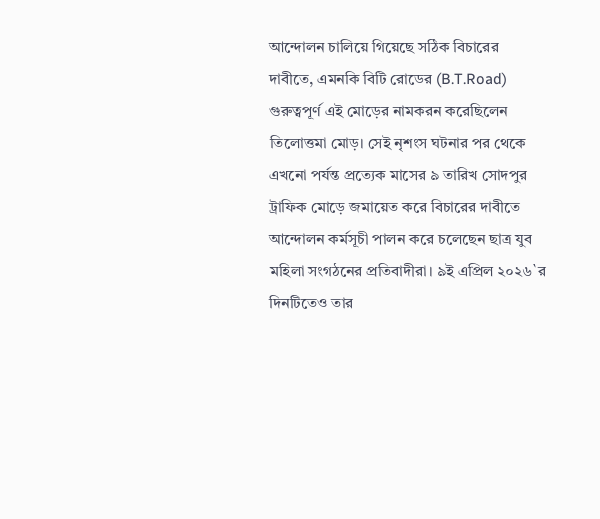আন্দোলন চালিয়ে গিয়েছে সঠিক বিচারের দাবীতে, এমনকি বিটি রোডের (B.T.Road) গুরুত্বপূর্ণ এই মোড়ের নামকরন করেছিলেন তিলোত্তমা মোড়। সেই নৃশংস ঘটনার পর থেকে এখনো পর্যন্ত প্রত্যেক মাসের ৯ তারিখ সোদপুর ট্রাফিক মোড়ে জমায়েত করে বিচারের দাবীতে আন্দোলন কর্মসূচী পালন করে চলেছেন ছাত্র যুব মহিলা সংগঠনের প্রতিবাদীরা। ৯ই এপ্রিল ২০২৬`র দিনটিতেও তার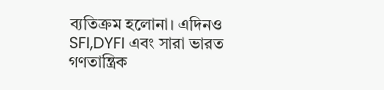ব্যতিক্রম হলোনা। এদিনও SFI,DYFI এবং সারা ভারত গণতান্ত্রিক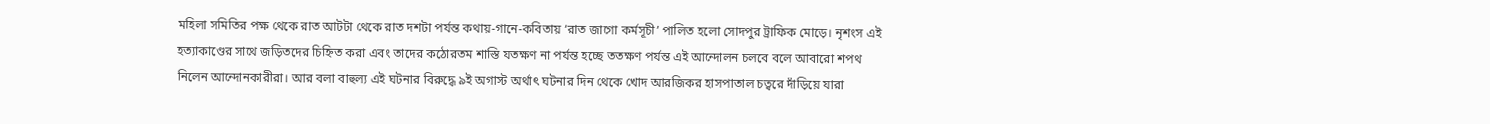মহিলা সমিতির পক্ষ থেকে রাত আটটা থেকে রাত দশটা পর্যন্ত কথায়-গানে-কবিতায় ‘রাত জাগো কর্মসূচী’ পালিত হলো সোদপুর ট্রাফিক মোড়ে। নৃশংস এই হত্যাকাণ্ডের সাথে জড়িতদের চিহ্নিত করা এবং তাদের কঠোরতম শাস্তি যতক্ষণ না পর্যন্ত হচ্ছে ততক্ষণ পর্যন্ত এই আন্দোলন চলবে বলে আবারো শপথ নিলেন আন্দোনকারীরা। আর বলা বাহুল্য এই ঘটনার বিরুদ্ধে ৯ই অগাস্ট অর্থাৎ ঘটনার দিন থেকে খোদ আরজিকর হাসপাতাল চত্বরে দাঁড়িয়ে যারা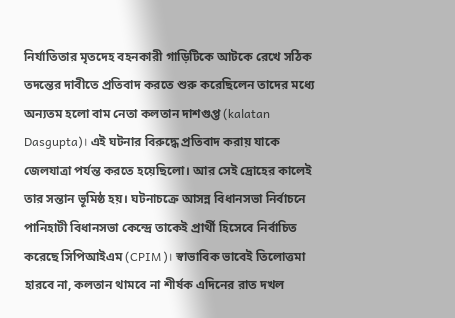নির্যাতিতার মৃতদেহ বহনকারী গাড়িটিকে আটকে রেখে সঠিক তদন্তের দাবীতে প্রতিবাদ করতে শুরু করেছিলেন তাদের মধ্যে অন্যতম হলো বাম নেতা কলতান দাশগুপ্ত (kalatan Dasgupta)। এই ঘটনার বিরুদ্ধে প্রতিবাদ করায় যাকে জেলযাত্রা পর্যন্ত করতে হয়েছিলো। আর সেই দ্রোহের কালেই তার সন্তান ভূমিষ্ঠ হয়। ঘটনাচক্রে আসন্ন বিধানসভা নির্বাচনে পানিহাটী বিধানসভা কেন্দ্রে তাকেই প্রার্থী হিসেবে নির্বাচিত করেছে সিপিআইএম (CPIM)। স্বাভাবিক ভাবেই তিলোত্তমা হারবে না, কলতান থামবে না শীর্ষক এদিনের রাত দখল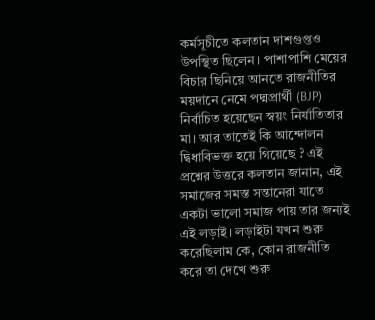কর্মসূচীতে কলতান দাশগুপ্তও উপস্থিত ছিলেন। পাশাপাশি মেয়ের বিচার ছিনিয়ে আনতে রাজনীতির ময়দানে নেমে পদ্মপ্রার্থী (BJP) নির্বাচিত হয়েছেন স্বয়ং নির্যাতিতার মা। আর তাতেই কি আন্দোলন দ্বিধাবিভক্ত হয়ে গিয়েছে ? এই প্রশ্নের উত্তরে কলতান জানান, এই সমাজের সমস্ত সন্তানেরা যাতে একটা ভালো সমাজ পায় তার জন্যই এই লড়াই। লড়াইটা যখন শুরু করেছিলাম কে, কোন রাজনীতি করে তা দেখে শুরু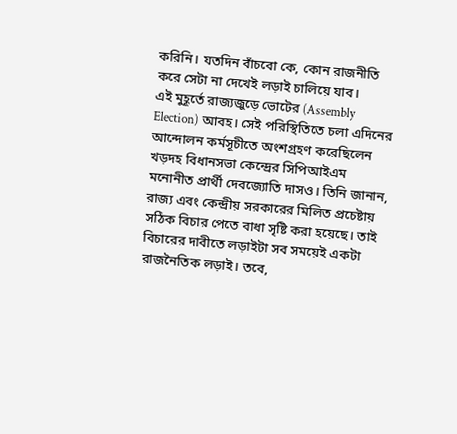করিনি। যতদিন বাঁচবো কে, কোন রাজনীতি করে সেটা না দেখেই লড়াই চালিয়ে যাব।
এই মুহূর্তে রাজ্যজুড়ে ভোটের (Assembly Election) আবহ। সেই পরিস্থিতিতে চলা এদিনের আন্দোলন কর্মসূচীতে অংশগ্রহণ করেছিলেন খড়দহ বিধানসভা কেন্দ্রের সিপিআইএম মনোনীত প্রার্থী দেবজ্যোতি দাসও। তিনি জানান, রাজ্য এবং কেন্দ্রীয় সরকারের মিলিত প্রচেষ্টায় সঠিক বিচার পেতে বাধা সৃষ্টি করা হয়েছে। তাই বিচারের দাবীতে লড়াইটা সব সময়েই একটা রাজনৈতিক লড়াই। তবে,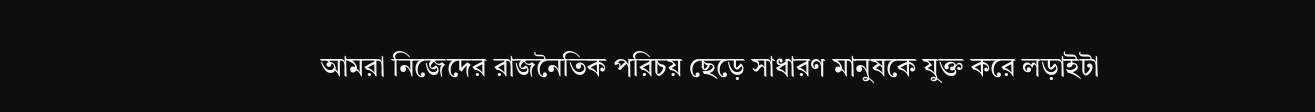আমরা নিজেদের রাজনৈতিক পরিচয় ছেড়ে সাধারণ মানুষকে যুক্ত করে লড়াইটা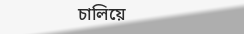চালিয়ে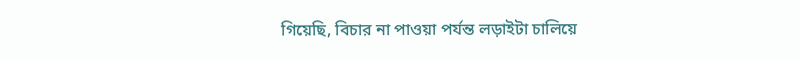গিয়েছি, বিচার না পাওয়া পর্যন্ত লড়াইটা চালিয়ে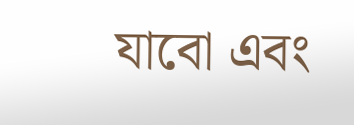যাবো এবং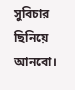সুবিচার ছিনিয়ে আনবো।